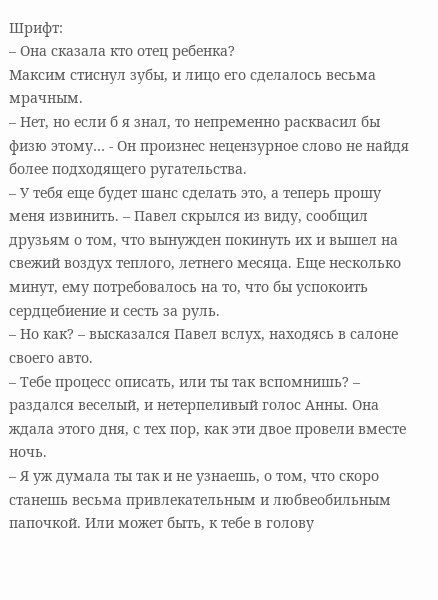Шрифт:
– Она сказала кто отец ребенка?
Максим стиснул зубы, и лицо его сделалось весьма мрачным.
– Нет, но если б я знал, то непременно расквасил бы физю этому… - Он произнес нецензурное слово не найдя более подходящего ругательства.
– У тебя еще будет шанс сделать это, а теперь прошу меня извинить. – Павел скрылся из виду, сообщил друзьям о том, что вынужден покинуть их и вышел на свежий воздух теплого, летнего месяца. Еще несколько минут, ему потребовалось на то, что бы успокоить сердцебиение и сесть за руль.
– Но как? – высказался Павел вслух, находясь в салоне своего авто.
– Тебе процесс описать, или ты так вспомнишь? – раздался веселый, и нетерпеливый голос Анны. Она ждала этого дня, с тех пор, как эти двое провели вместе ночь.
– Я уж думала ты так и не узнаешь, о том, что скоро станешь весьма привлекательным и любвеобильным папочкой. Или может быть, к тебе в голову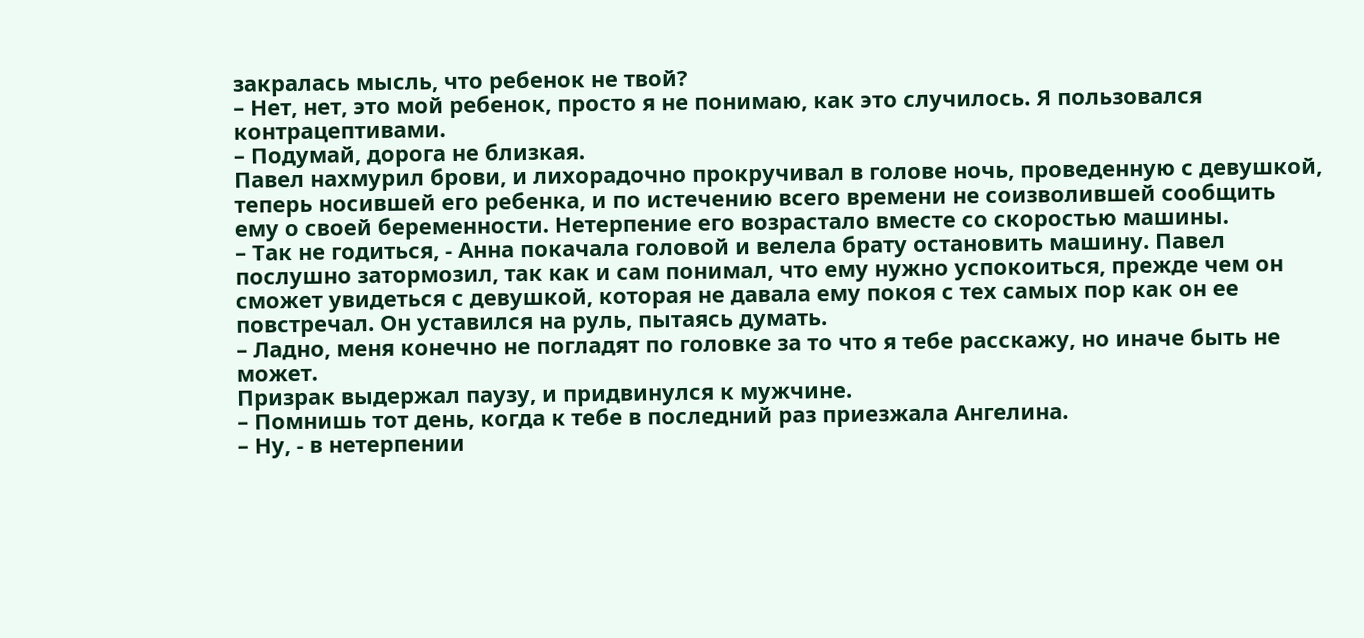закралась мысль, что ребенок не твой?
– Нет, нет, это мой ребенок, просто я не понимаю, как это случилось. Я пользовался контрацептивами.
– Подумай, дорога не близкая.
Павел нахмурил брови, и лихорадочно прокручивал в голове ночь, проведенную с девушкой, теперь носившей его ребенка, и по истечению всего времени не соизволившей сообщить ему о своей беременности. Нетерпение его возрастало вместе со скоростью машины.
– Так не годиться, - Анна покачала головой и велела брату остановить машину. Павел послушно затормозил, так как и сам понимал, что ему нужно успокоиться, прежде чем он сможет увидеться с девушкой, которая не давала ему покоя с тех самых пор как он ее повстречал. Он уставился на руль, пытаясь думать.
– Ладно, меня конечно не погладят по головке за то что я тебе расскажу, но иначе быть не может.
Призрак выдержал паузу, и придвинулся к мужчине.
– Помнишь тот день, когда к тебе в последний раз приезжала Ангелина.
– Ну, - в нетерпении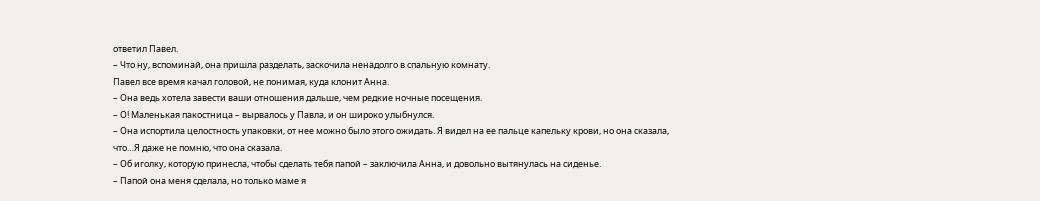ответил Павел.
– Что ну, вспоминай, она пришла разделать, заскочила ненадолго в спальную комнату.
Павел все время качал головой, не понимая, куда клонит Анна.
– Она ведь хотела завести ваши отношения дальше, чем редкие ночные посещения.
– О! Маленькая пакостница – вырвалось у Павла, и он широко улыбнулся.
– Она испортила целостность упаковки, от нее можно было этого ожидать. Я видел на ее пальце капельку крови, но она сказала, что…Я даже не помню, что она сказала.
– Об иголку, которую принесла, чтобы сделать тебя папой – заключила Анна, и довольно вытянулась на сиденье.
– Папой она меня сделала, но только маме я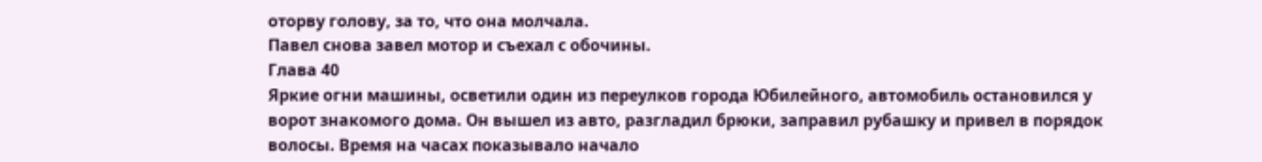оторву голову, за то, что она молчала.
Павел снова завел мотор и съехал с обочины.
Глава 40
Яркие огни машины, осветили один из переулков города Юбилейного, автомобиль остановился у ворот знакомого дома. Он вышел из авто, разгладил брюки, заправил рубашку и привел в порядок волосы. Время на часах показывало начало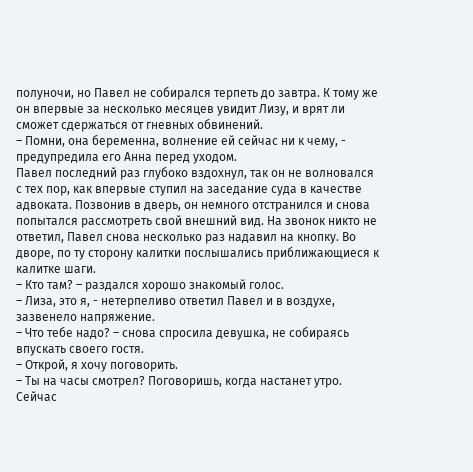полуночи, но Павел не собирался терпеть до завтра. К тому же он впервые за несколько месяцев увидит Лизу, и врят ли сможет сдержаться от гневных обвинений.
– Помни, она беременна, волнение ей сейчас ни к чему, - предупредила его Анна перед уходом.
Павел последний раз глубоко вздохнул, так он не волновался с тех пор, как впервые ступил на заседание суда в качестве адвоката. Позвонив в дверь, он немного отстранился и снова попытался рассмотреть свой внешний вид. На звонок никто не ответил, Павел снова несколько раз надавил на кнопку. Во дворе, по ту сторону калитки послышались приближающиеся к калитке шаги.
– Кто там? – раздался хорошо знакомый голос.
– Лиза, это я, - нетерпеливо ответил Павел и в воздухе, зазвенело напряжение.
– Что тебе надо? – снова спросила девушка, не собираясь впускать своего гостя.
– Открой, я хочу поговорить.
– Ты на часы смотрел? Поговоришь, когда настанет утро. Сейчас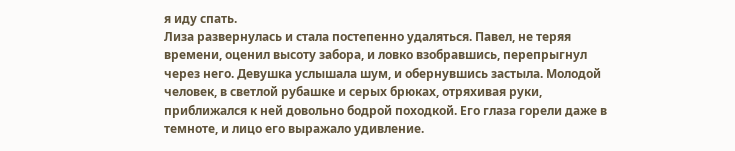я иду спать.
Лиза развернулась и стала постепенно удаляться. Павел, не теряя времени, оценил высоту забора, и ловко взобравшись, перепрыгнул через него. Девушка услышала шум, и обернувшись застыла. Молодой человек, в светлой рубашке и серых брюках, отряхивая руки, приближался к ней довольно бодрой походкой. Его глаза горели даже в темноте, и лицо его выражало удивление.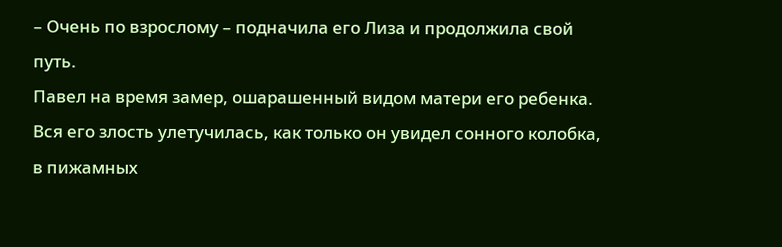– Очень по взрослому – подначила его Лиза и продолжила свой путь.
Павел на время замер, ошарашенный видом матери его ребенка. Вся его злость улетучилась, как только он увидел сонного колобка, в пижамных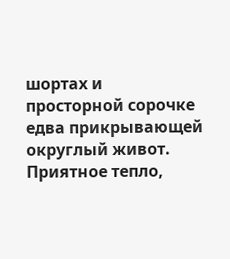шортах и просторной сорочке едва прикрывающей округлый живот. Приятное тепло,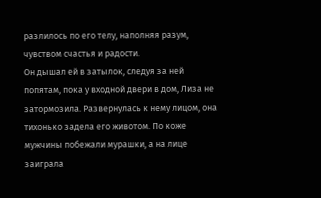разлилось по его телу, наполняя разум, чувством счастья и радости.
Он дышал ей в затылок, следуя за ней попятам, пока у входной двери в дом, Лиза не затормозила. Развернулась к нему лицом, она тихонько задела его животом. По коже мужчины побежали мурашки, а на лице заиграла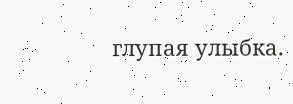глупая улыбка.